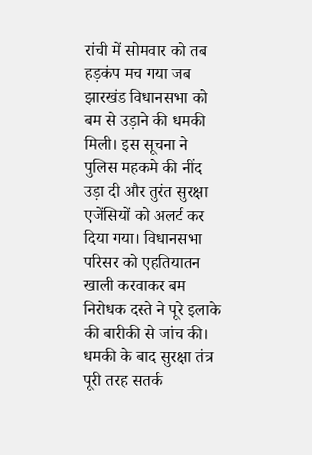रांची में सोमवार को तब हड़कंप मच गया जब झारखंड विधानसभा को बम से उड़ाने की धमकी मिली। इस सूचना ने पुलिस महकमे की नींद उड़ा दी और तुरंत सुरक्षा एजेंसियों को अलर्ट कर दिया गया। विधानसभा परिसर को एहतियातन खाली करवाकर बम निरोधक दस्ते ने पूरे इलाके की बारीकी से जांच की।
धमकी के बाद सुरक्षा तंत्र पूरी तरह सतर्क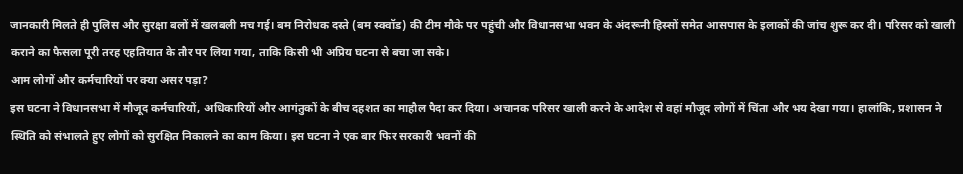जानकारी मिलते ही पुलिस और सुरक्षा बलों में खलबली मच गई। बम निरोधक दस्ते (बम स्क्वॉड) की टीम मौके पर पहुंची और विधानसभा भवन के अंदरूनी हिस्सों समेत आसपास के इलाकों की जांच शुरू कर दी। परिसर को खाली कराने का फैसला पूरी तरह एहतियात के तौर पर लिया गया, ताकि किसी भी अप्रिय घटना से बचा जा सके।
आम लोगों और कर्मचारियों पर क्या असर पड़ा?
इस घटना ने विधानसभा में मौजूद कर्मचारियों, अधिकारियों और आगंतुकों के बीच दहशत का माहौल पैदा कर दिया। अचानक परिसर खाली करने के आदेश से वहां मौजूद लोगों में चिंता और भय देखा गया। हालांकि, प्रशासन ने स्थिति को संभालते हुए लोगों को सुरक्षित निकालने का काम किया। इस घटना ने एक बार फिर सरकारी भवनों की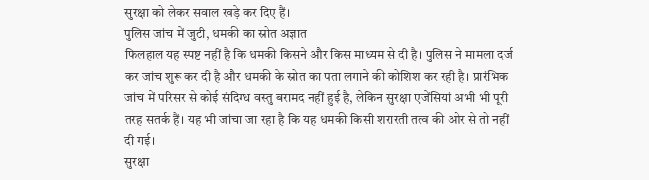सुरक्षा को लेकर सवाल खड़े कर दिए हैं।
पुलिस जांच में जुटी, धमकी का स्रोत अज्ञात
फिलहाल यह स्पष्ट नहीं है कि धमकी किसने और किस माध्यम से दी है। पुलिस ने मामला दर्ज कर जांच शुरू कर दी है और धमकी के स्रोत का पता लगाने की कोशिश कर रही है। प्रारंभिक जांच में परिसर से कोई संदिग्ध वस्तु बरामद नहीं हुई है, लेकिन सुरक्षा एजेंसियां अभी भी पूरी तरह सतर्क हैं। यह भी जांचा जा रहा है कि यह धमकी किसी शरारती तत्व की ओर से तो नहीं दी गई।
सुरक्षा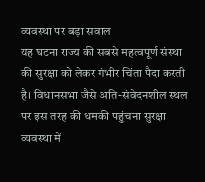व्यवस्था पर बड़ा सवाल
यह घटना राज्य की सबसे महत्वपूर्ण संस्था की सुरक्षा को लेकर गंभीर चिंता पैदा करती है। विधानसभा जैसे अति-संवेदनशील स्थल पर इस तरह की धमकी पहुंचना सुरक्षा व्यवस्था में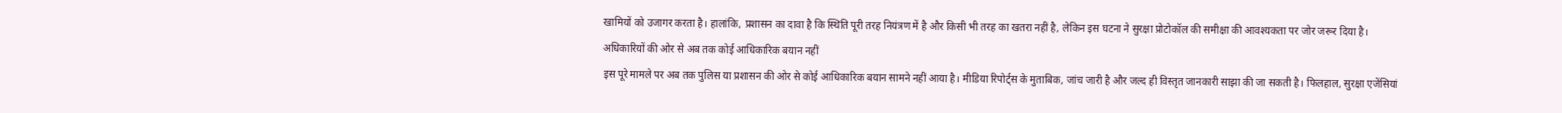खामियों को उजागर करता है। हालांकि, प्रशासन का दावा है कि स्थिति पूरी तरह नियंत्रण में है और किसी भी तरह का खतरा नहीं है, लेकिन इस घटना ने सुरक्षा प्रोटोकॉल की समीक्षा की आवश्यकता पर जोर जरूर दिया है।
अधिकारियों की ओर से अब तक कोई आधिकारिक बयान नहीं
इस पूरे मामले पर अब तक पुलिस या प्रशासन की ओर से कोई आधिकारिक बयान सामने नहीं आया है। मीडिया रिपोर्ट्स के मुताबिक, जांच जारी है और जल्द ही विस्तृत जानकारी साझा की जा सकती है। फिलहाल, सुरक्षा एजेंसियां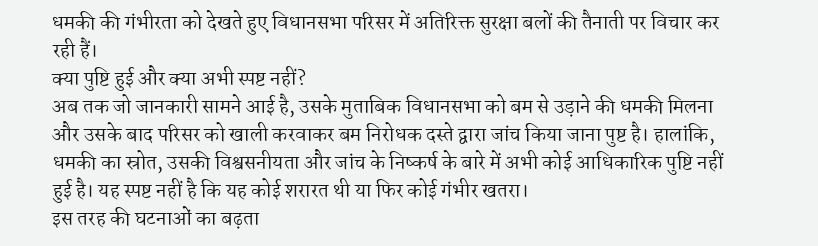धमकी की गंभीरता को देखते हुए विधानसभा परिसर में अतिरिक्त सुरक्षा बलों की तैनाती पर विचार कर रही हैं।
क्या पुष्टि हुई और क्या अभी स्पष्ट नहीं?
अब तक जो जानकारी सामने आई है, उसके मुताबिक विधानसभा को बम से उड़ाने की धमकी मिलना और उसके बाद परिसर को खाली करवाकर बम निरोधक दस्ते द्वारा जांच किया जाना पुष्ट है। हालांकि, धमकी का स्रोत, उसकी विश्वसनीयता और जांच के निष्कर्ष के बारे में अभी कोई आधिकारिक पुष्टि नहीं हुई है। यह स्पष्ट नहीं है कि यह कोई शरारत थी या फिर कोई गंभीर खतरा।
इस तरह की घटनाओं का बढ़ता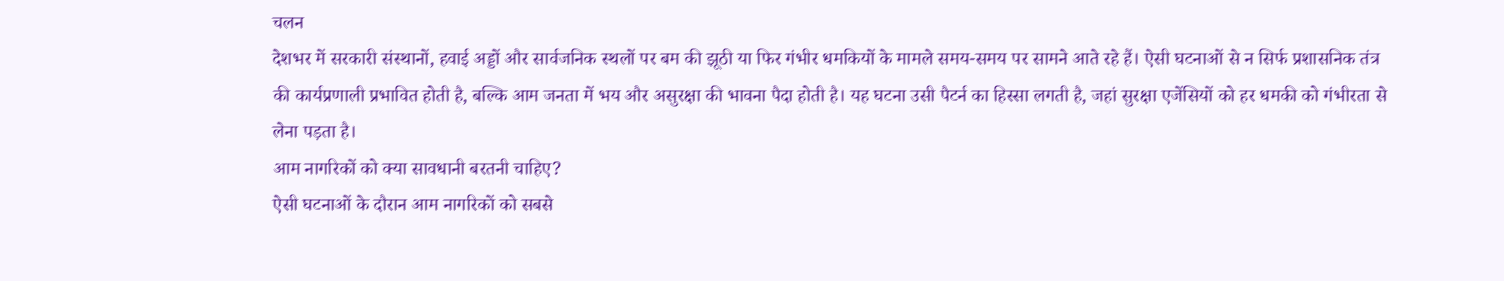चलन
देशभर में सरकारी संस्थानों, हवाई अड्डों और सार्वजनिक स्थलों पर बम की झूठी या फिर गंभीर धमकियों के मामले समय-समय पर सामने आते रहे हैं। ऐसी घटनाओं से न सिर्फ प्रशासनिक तंत्र की कार्यप्रणाली प्रभावित होती है, बल्कि आम जनता में भय और असुरक्षा की भावना पैदा होती है। यह घटना उसी पैटर्न का हिस्सा लगती है, जहां सुरक्षा एजेंसियों को हर धमकी को गंभीरता से लेना पड़ता है।
आम नागरिकों को क्या सावधानी बरतनी चाहिए?
ऐसी घटनाओं के दौरान आम नागरिकों को सबसे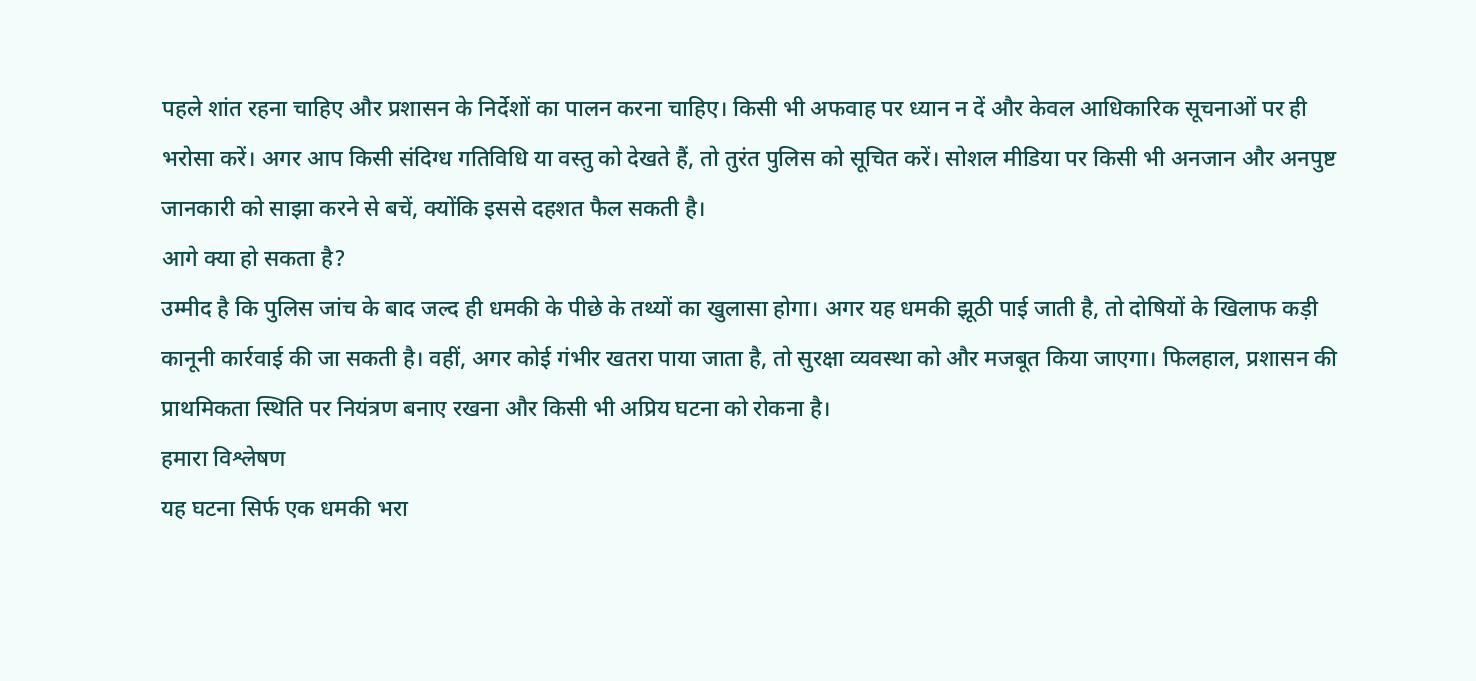पहले शांत रहना चाहिए और प्रशासन के निर्देशों का पालन करना चाहिए। किसी भी अफवाह पर ध्यान न दें और केवल आधिकारिक सूचनाओं पर ही भरोसा करें। अगर आप किसी संदिग्ध गतिविधि या वस्तु को देखते हैं, तो तुरंत पुलिस को सूचित करें। सोशल मीडिया पर किसी भी अनजान और अनपुष्ट जानकारी को साझा करने से बचें, क्योंकि इससे दहशत फैल सकती है।
आगे क्या हो सकता है?
उम्मीद है कि पुलिस जांच के बाद जल्द ही धमकी के पीछे के तथ्यों का खुलासा होगा। अगर यह धमकी झूठी पाई जाती है, तो दोषियों के खिलाफ कड़ी कानूनी कार्रवाई की जा सकती है। वहीं, अगर कोई गंभीर खतरा पाया जाता है, तो सुरक्षा व्यवस्था को और मजबूत किया जाएगा। फिलहाल, प्रशासन की प्राथमिकता स्थिति पर नियंत्रण बनाए रखना और किसी भी अप्रिय घटना को रोकना है।
हमारा विश्लेषण
यह घटना सिर्फ एक धमकी भरा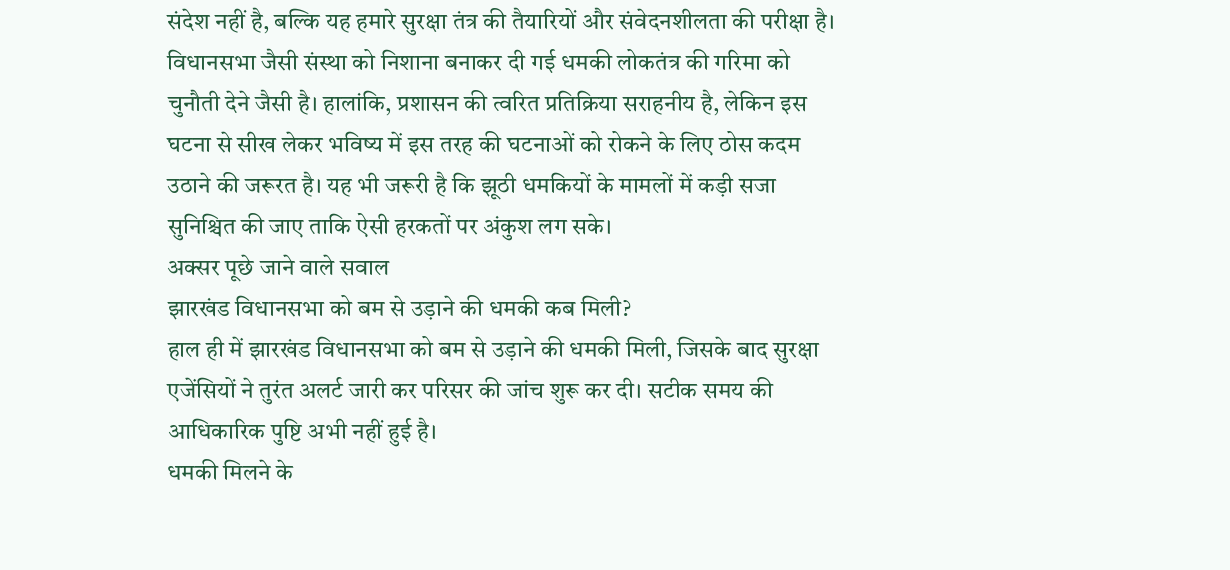संदेश नहीं है, बल्कि यह हमारे सुरक्षा तंत्र की तैयारियों और संवेदनशीलता की परीक्षा है। विधानसभा जैसी संस्था को निशाना बनाकर दी गई धमकी लोकतंत्र की गरिमा को चुनौती देने जैसी है। हालांकि, प्रशासन की त्वरित प्रतिक्रिया सराहनीय है, लेकिन इस घटना से सीख लेकर भविष्य में इस तरह की घटनाओं को रोकने के लिए ठोस कदम उठाने की जरूरत है। यह भी जरूरी है कि झूठी धमकियों के मामलों में कड़ी सजा सुनिश्चित की जाए ताकि ऐसी हरकतों पर अंकुश लग सके।
अक्सर पूछे जाने वाले सवाल
झारखंड विधानसभा को बम से उड़ाने की धमकी कब मिली?
हाल ही में झारखंड विधानसभा को बम से उड़ाने की धमकी मिली, जिसके बाद सुरक्षा एजेंसियों ने तुरंत अलर्ट जारी कर परिसर की जांच शुरू कर दी। सटीक समय की आधिकारिक पुष्टि अभी नहीं हुई है।
धमकी मिलने के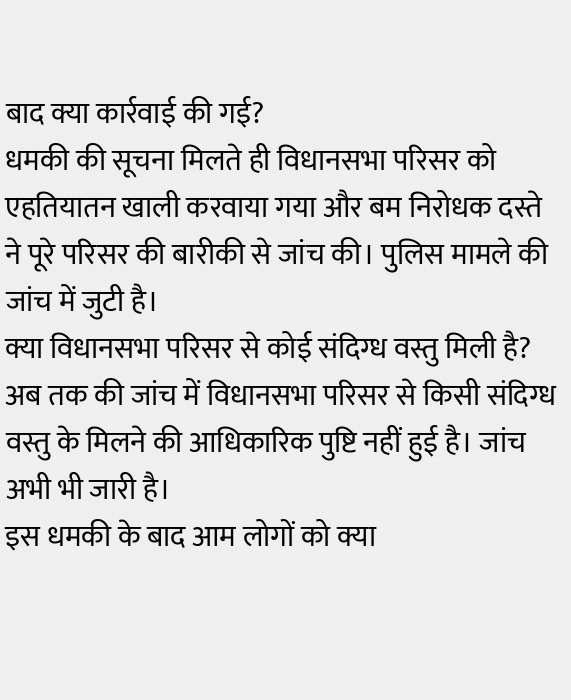बाद क्या कार्रवाई की गई?
धमकी की सूचना मिलते ही विधानसभा परिसर को एहतियातन खाली करवाया गया और बम निरोधक दस्ते ने पूरे परिसर की बारीकी से जांच की। पुलिस मामले की जांच में जुटी है।
क्या विधानसभा परिसर से कोई संदिग्ध वस्तु मिली है?
अब तक की जांच में विधानसभा परिसर से किसी संदिग्ध वस्तु के मिलने की आधिकारिक पुष्टि नहीं हुई है। जांच अभी भी जारी है।
इस धमकी के बाद आम लोगों को क्या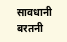सावधानी बरतनी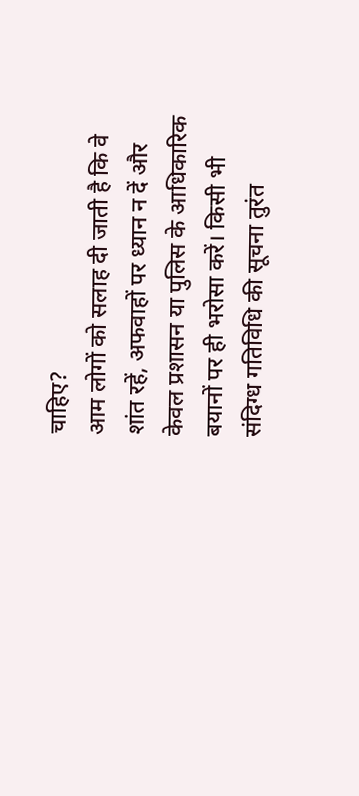चाहिए?
आम लोगों को सलाह दी जाती है कि वे शांत रहें, अफवाहों पर ध्यान न दें और केवल प्रशासन या पुलिस के आधिकारिक बयानों पर ही भरोसा करें। किसी भी संदिग्ध गतिविधि की सूचना तुरंत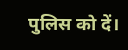पुलिस को दें।